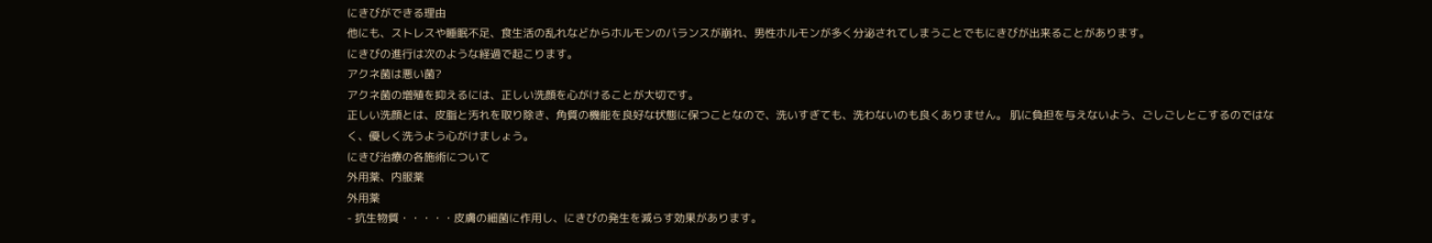にきびができる理由
他にも、ストレスや睡眠不足、食生活の乱れなどからホルモンのバランスが崩れ、男性ホルモンが多く分泌されてしまうことでもにきびが出来ることがあります。
にきびの進行は次のような経過で起こります。
アクネ菌は悪い菌?
アクネ菌の増殖を抑えるには、正しい洗顔を心がけることが大切です。
正しい洗顔とは、皮脂と汚れを取り除き、角質の機能を良好な状態に保つことなので、洗いすぎても、洗わないのも良くありません。 肌に負担を与えないよう、ごしごしとこするのではなく、優しく洗うよう心がけましょう。
にきび治療の各施術について
外用薬、内服薬
外用薬
- 抗生物質・・・・・皮膚の細菌に作用し、にきびの発生を減らす効果があります。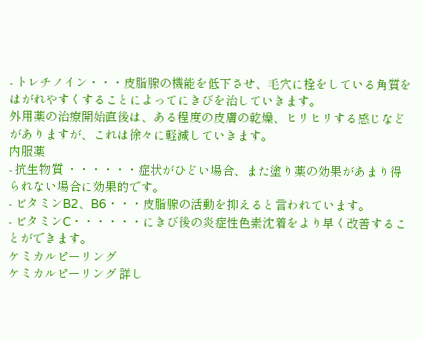- トレチノイン・・・皮脂腺の機能を低下させ、毛穴に栓をしている角質をはがれやすくすることによってにきびを治していきます。
外用薬の治療開始直後は、ある程度の皮膚の乾燥、ヒリヒリする感じなどがありますが、これは徐々に軽減していきます。
内服薬
- 抗生物質 ・・・・・・症状がひどい場合、また塗り薬の効果があまり得られない場合に効果的です。
- ビタミンB2、B6・・・皮脂腺の活動を抑えると言われています。
- ビタミンC・・・・・・にきび後の炎症性色素沈着をより早く改善することができます。
ケミカルピーリング
ケミカルピーリング 詳し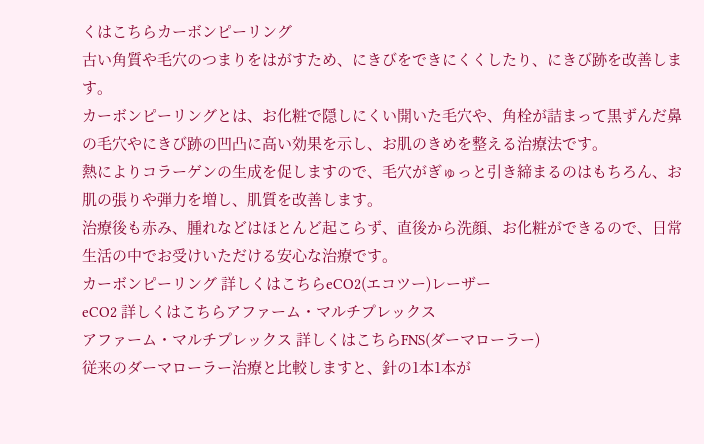くはこちらカーボンピーリング
古い角質や毛穴のつまりをはがすため、にきびをできにくくしたり、にきび跡を改善します。
カーボンピーリングとは、お化粧で隠しにくい開いた毛穴や、角栓が詰まって黒ずんだ鼻の毛穴やにきび跡の凹凸に高い効果を示し、お肌のきめを整える治療法です。
熱によりコラーゲンの生成を促しますので、毛穴がぎゅっと引き締まるのはもちろん、お肌の張りや弾力を増し、肌質を改善します。
治療後も赤み、腫れなどはほとんど起こらず、直後から洗顔、お化粧ができるので、日常生活の中でお受けいただける安心な治療です。
カーボンピーリング 詳しくはこちらeCO2(エコツー)レーザー
eCO2 詳しくはこちらアファーム・マルチプレックス
アファーム・マルチプレックス 詳しくはこちらFNS(ダーマローラー)
従来のダーマローラー治療と比較しますと、針の1本1本が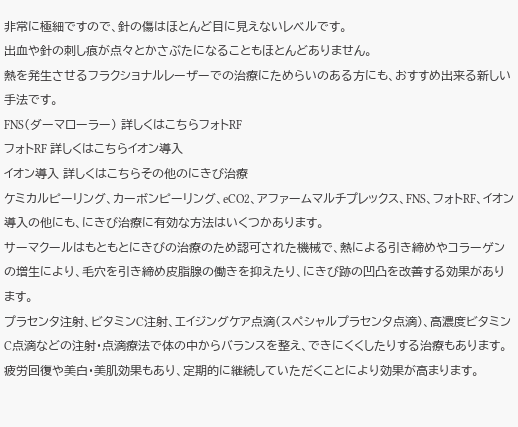非常に極細ですので、針の傷はほとんど目に見えないレベルです。
出血や針の刺し痕が点々とかさぶたになることもほとんどありません。
熱を発生させるフラクショナルレーザーでの治療にためらいのある方にも、おすすめ出来る新しい手法です。
FNS(ダーマローラー) 詳しくはこちらフォトRF
フォトRF 詳しくはこちらイオン導入
イオン導入 詳しくはこちらその他のにきび治療
ケミカルピーリング、カーボンピーリング、eCO2、アファームマルチプレックス、FNS、フォトRF、イオン導入の他にも、にきび治療に有効な方法はいくつかあります。
サーマクールはもともとにきびの治療のため認可された機械で、熱による引き締めやコラーゲンの増生により、毛穴を引き締め皮脂腺の働きを抑えたり、にきび跡の凹凸を改善する効果があります。
プラセンタ注射、ビタミンC注射、エイジングケア点滴(スペシャルプラセンタ点滴)、高濃度ビタミンC点滴などの注射・点滴療法で体の中からバランスを整え、できにくくしたりする治療もあります。 疲労回復や美白・美肌効果もあり、定期的に継続していただくことにより効果が高まります。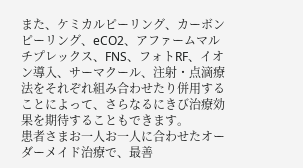また、ケミカルピーリング、カーボンピーリング、eCO2、アファームマルチプレックス、FNS、フォトRF、イオン導入、サーマクール、注射・点滴療法をそれぞれ組み合わせたり併用することによって、さらなるにきび治療効果を期待することもできます。
患者さまお一人お一人に合わせたオーダーメイド治療で、最善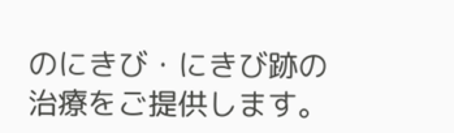のにきび・にきび跡の治療をご提供します。